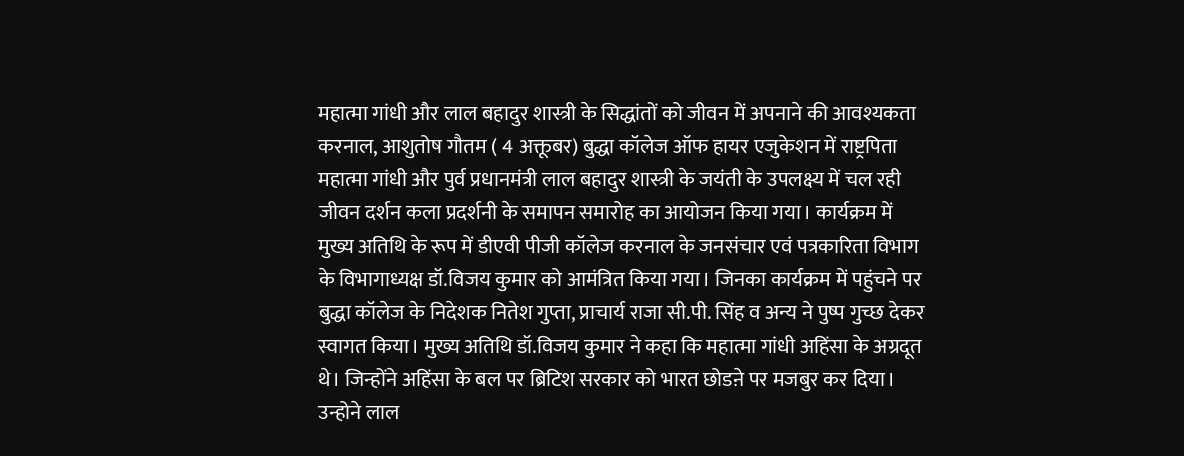महात्मा गांधी और लाल बहादुर शास्त्री के सिद्धांतों को जीवन में अपनाने की आवश्यकता
करनाल, आशुतोष गौतम ( 4 अक्तूबर) बुद्धा कॉलेज ऑफ हायर एजुकेशन में राष्ट्रपिता महात्मा गांधी और पुर्व प्रधानमंत्री लाल बहादुर शास्त्री के जयंती के उपलक्ष्य में चल रही जीवन दर्शन कला प्रदर्शनी के समापन समारोह का आयोजन किया गया। कार्यक्रम में मुख्य अतिथि के रूप में डीएवी पीजी कॉलेज करनाल के जनसंचार एवं पत्रकारिता विभाग के विभागाध्यक्ष डॉ.विजय कुमार को आमंत्रित किया गया। जिनका कार्यक्रम में पहुंचने पर बुद्धा कॉलेज के निदेशक नितेश गुप्ता, प्राचार्य राजा सी.पी. सिंह व अन्य ने पुष्प गुच्छ देकर स्वागत किया। मुख्य अतिथि डॉ.विजय कुमार ने कहा कि महात्मा गांधी अहिंसा के अग्रदूत थे। जिन्होंने अहिंसा के बल पर ब्रिटिश सरकार को भारत छोडऩे पर मजबुर कर दिया। उन्होने लाल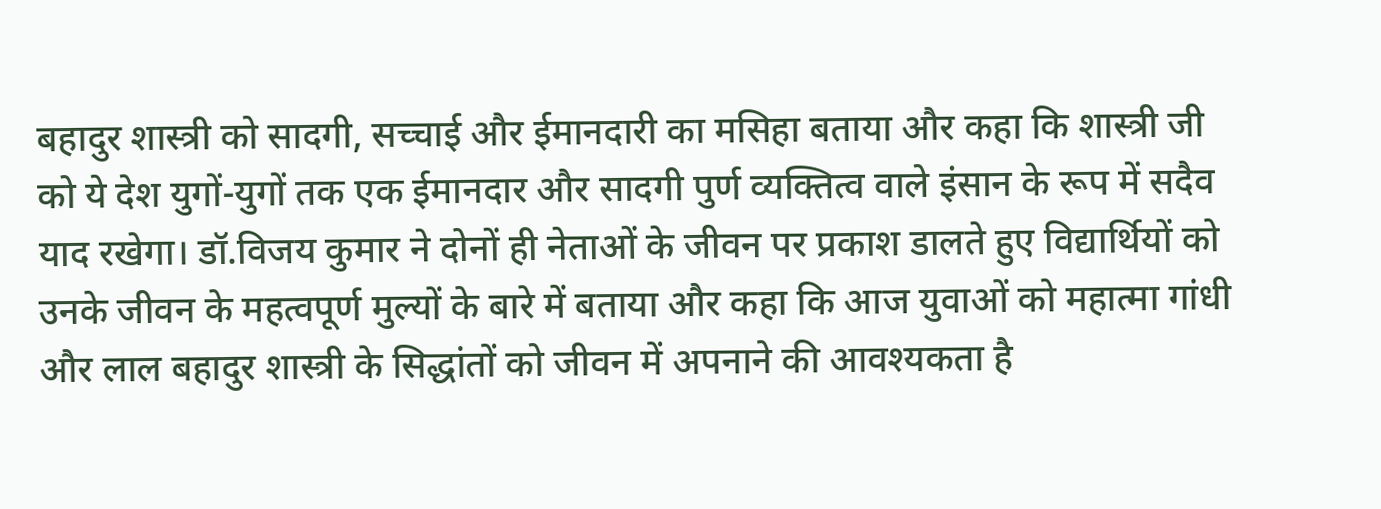बहादुर शास्त्री को सादगी, सच्चाई और ईमानदारी का मसिहा बताया और कहा कि शास्त्री जी को ये देश युगों-युगों तक एक ईमानदार और सादगी पुर्ण व्यक्तित्व वाले इंसान के रूप में सदैव याद रखेगा। डॉ.विजय कुमार ने दोनों ही नेताओं के जीवन पर प्रकाश डालते हुए विद्यार्थियों को उनके जीवन के महत्वपूर्ण मुल्यों के बारे में बताया और कहा कि आज युवाओं को महात्मा गांधी और लाल बहादुर शास्त्री के सिद्धांतों को जीवन में अपनाने की आवश्यकता है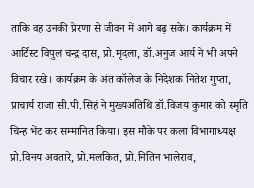ताकि वह उनकी प्रेरणा से जीवन में आगे बढ़ सके। कार्यक्रम में आर्टिस्ट विपुल चन्द्र दास, प्रो.मृदला, डॉ.अनुज आर्य ने भी अपने विचार रखे। कार्यक्रम के अंत कॉलेज के निदेशक नितेश गुप्ता, प्राचार्य राजा सी.पी.सिहं ने मुख्यअतिथि डॉ.विजय कुमार को स्मृति चिन्ह भेंट कर सम्मानित किया। इस मौके पर कला विभागाध्यक्ष प्रो.विनय अवतारे, प्रो.मलकित, प्रो.नितिन भालेराव,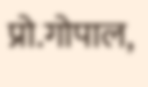प्रो.गोपाल,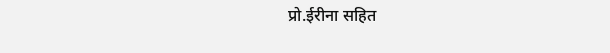प्रो.ईरीना सहित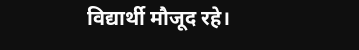विद्यार्थी मौजूद रहे।